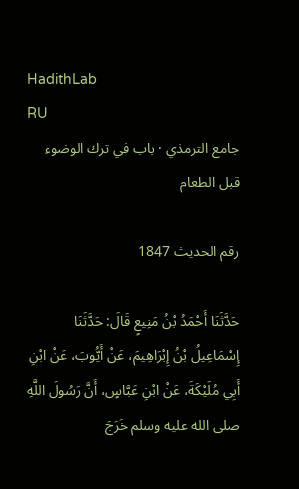HadithLab
RU
جامع الترمذي · باب في ترك الوضوء قبل الطعام

رقم الحديث 1847

حَدَّثَنَا أَحْمَدُ بْنُ مَنِيعٍ قَالَ: حَدَّثَنَا إِسْمَاعِيلُ بْنُ إِبْرَاهِيمَ، عَنْ أَيُّوبَ، عَنْ ابْنِ أَبِي مُلَيْكَةَ، عَنْ ابْنِ عَبَّاسٍ، أَنَّ رَسُولَ اللَّهِ صلى الله عليه وسلم خَرَجَ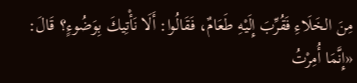مِنَ الخَلَاءِ فَقُرِّبَ إِلَيْهِ طَعَامٌ، فَقَالُوا: أَلَا نَأْتِيكَ بِوَضُوءٍ؟ قَالَ: «إِنَّمَا أُمِرْتُ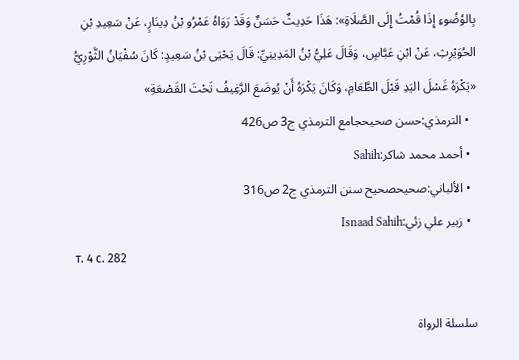بِالوُضُوءِ إِذَا قُمْتُ إِلَى الصَّلَاةِ»: هَذَا حَدِيثٌ حَسَنٌ وَقَدْ رَوَاهُ عَمْرُو بْنُ دِينَارٍ، عَنْ سَعِيدِ بْنِ الحُوَيْرِثِ، عَنْ ابْنِ عَبَّاسٍ، وَقَالَ عَلِيُّ بْنُ المَدِينِيِّ: قَالَ يَحْيَى بْنُ سَعِيدٍ: كَانَ سُفْيَانُ الثَّوْرِيُّ «يَكْرَهُ غَسْلَ اليَدِ قَبْلَ الطَّعَامِ، وَكَانَ يَكْرَهُ أَنْ يُوضَعَ الرَّغِيفُ تَحْتَ القَصْعَةِ»
  • الترمذي:حسن صحيحجامع الترمذي ج3 ص426
  • أحمد محمد شاكر:Sahih
  • الألباني:صحيحصحيح سنن الترمذي ج2 ص316
  • زبير علي زئي:Isnaad Sahih
т. 4 с. 282

سلسلة الرواة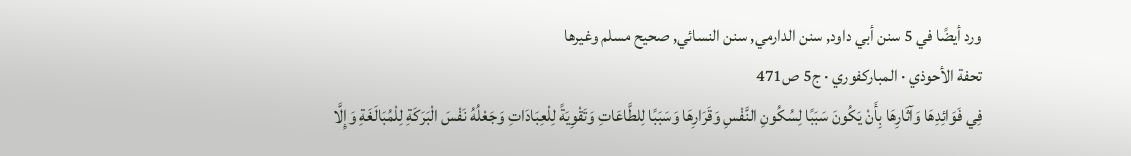ورد أيضًا في 5 سنن أبي داود, سنن الدارمي, سنن النسائي, صحيح مسلم وغيرها
تحفة الأحوذي · المباركفوري · ج5 ص471
فِي فَوَائِدِهَا وَآثَارِهَا بِأَنْ يَكُونَ سَبَبًا لِسُكُونِ النَّفْسِ وَقَرَارِهَا وَسَبَبًا لِلطَّاعَاتِ وَتَقْوِيَةً لِلْعِبَادَاتِ وَجَعْلُهُ نَفْسَ الْبَرَكَةِ لِلْمُبَالَغَةِ وَإِلَّا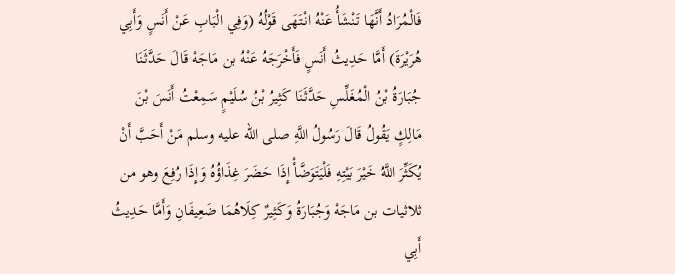فَالْمُرَادُ أَنَّهَا تَنْشَأُ عَنْهُ انْتَهَى قَوْلُهُ (وَفِي الْبَابِ عَنْ أَنَسٍ وَأَبِي هُرَيْرَةَ) أَمَّا حَدِيثُ أَنَسٍ فَأَخْرَجَهُ عَنْهُ بن مَاجَهْ قَالَ حَدَّثَنَا جُبَارَةُ بْنُ الْمُغَلِّسِ حَدَّثَنَا كَثِيرُ بْنُ سُلَيْمٍ سَمِعْتُ أَنَسَ بْنَ مَالِكٍ يَقُولُ قَالَ رَسُولُ اللَّهِ صلى الله عليه وسلم مَنْ أَحَبَّ أَنْ يُكَثِّرَ اللَّهُ خَيْرَ بَيْتِهِ فَلْيَتَوَضَّأْ إِذَا حَضَرَ غِذَاؤُهُ وَإِذَا رُفِعَ وهو من ثلاثيات بن مَاجَهْ وَجُبَارَةُ وَكَثِيرٌ كِلَاهُمَا ضَعِيفَانِ وَأَمَّا حَدِيثُ أَبِي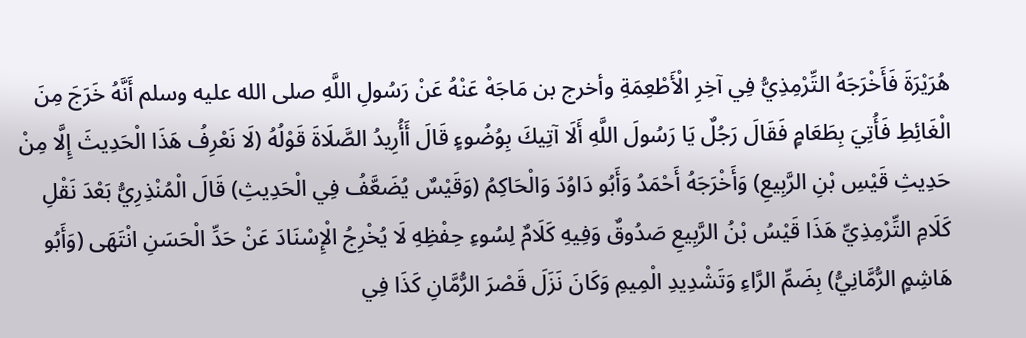هُرَيْرَةَ فَأَخْرَجَهُ التِّرْمِذِيُّ فِي آخِرِ الْأَطْعِمَةِ وأخرج بن مَاجَهْ عَنْهُ عَنْ رَسُولِ اللَّهِ صلى الله عليه وسلم أَنَّهُ خَرَجَ مِنَ الْغَائِطِ فَأُتِيَ بِطَعَامٍ فَقَالَ رَجُلٌ يَا رَسُولَ اللَّهِ أَلَا آتِيكَ بِوُضُوءٍ قَالَ أَأُرِيدُ الصَّلَاةَ قَوْلُهُ (لَا نَعْرِفُ هَذَا الْحَدِيثَ إِلَّا مِنْ حَدِيثِ قَيْسِ بْنِ الرَّبِيعِ) وَأَخْرَجَهُ أَحْمَدُ وَأَبُو دَاوُدَ وَالْحَاكِمُ (وَقَيْسٌ يُضَعَّفُ فِي الْحَدِيثِ) قَالَ الْمُنْذِرِيُّ بَعْدَ نَقْلِ كَلَامِ التِّرْمِذِيِّ هَذَا قَيْسُ بْنُ الرَّبِيعِ صَدُوقٌ وَفِيهِ كَلَامٌ لِسُوءِ حِفْظِهِ لَا يُخْرِجُ الْإِسْنَادَ عَنْ حَدِّ الْحَسَنِ انْتَهَى (وَأَبُو هَاشِمٍ الرُّمَّانِيُّ) بِضَمِّ الرَّاءِ وَتَشْدِيدِ الْمِيمِ وَكَانَ نَزَلَ قَصْرَ الرُّمَّانِ كَذَا فِي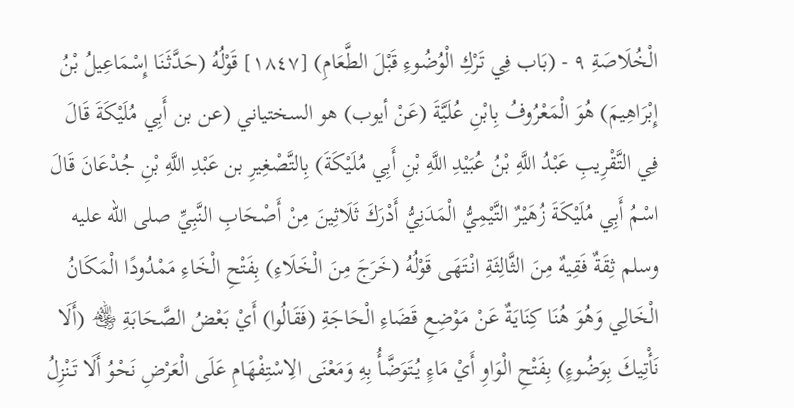الْخُلَاصَةِ ٩ - (بَاب فِي تَرْكِ الْوُضُوءِ قَبْلَ الطَّعَامِ) [١٨٤٧] قَوْلُهُ (حَدَّثَنَا إِسْمَاعِيلُ بْنُ إِبْرَاهِيمَ) هُوَ الْمَعْرُوفُ بِابْنِ عُلَيَّةَ (عَنْ أيوب) هو السختياني (عن بن أَبِي مُلَيْكَةَ قَالَ فِي التَّقْرِيبِ عَبْدُ اللَّهِ بْنُ عُبَيْدِ اللَّهِ بْنِ أَبِي مُلَيْكَةَ) بِالتَّصْغِيرِ بن عَبْدِ اللَّهِ بْنِ جُدْعَانَ قَالَ اسْمُ أَبِي مُلَيْكَةَ زُهَيْرٌ التَّيْمِيُّ الْمَدَنِيُّ أَدْرَكَ ثَلَاثِينَ مِنْ أَصْحَابِ النَّبِيِّ صلى الله عليه وسلم ثِقَةٌ فَقِيهٌ مِنَ الثَّالِثَةِ انْتَهَى قَوْلُهُ (خَرَجَ مِنَ الْخَلَاءِ) بِفَتْحِ الْخَاءِ مَمْدُودًا الْمَكَانُ الْخَالِي وَهُوَ هُنَا كِنَايَةٌ عَنْ مَوْضِعِ قَضَاءِ الْحَاجَةِ (فَقَالُوا) أَيْ بَعْضُ الصَّحَابَةِ ﵃ (أَلَا نَأْتِيكَ بِوَضُوءٍ) بِفَتْحِ الْوَاوِ أَيْ مَاءٍ يُتَوَضَّأُ بِهِ وَمَعْنَى الِاسْتِفْهَامِ عَلَى الْعَرْضِ نَحْوُ أَلَا تَنْزِلُ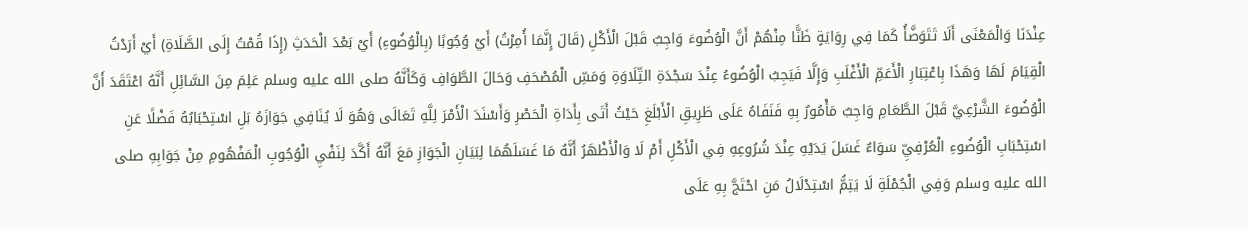عِنْدَنَا وَالْمَعْنَى أَلَا تَتَوَضَّأُ كَمَا فِي رِوَايَةٍ ظَنًّا مِنْهُمْ أَنَّ الْوُضُوءَ وَاجِبٌ قَبْلَ الْأَكْلِ (قَالَ إِنَّمَا أُمِرْتُ) أَيْ وُجُوبًا (بِالْوُضُوءِ) أَيْ بَعْدَ الْحَدَثِ (إِذَا قُمْتُ إِلَى الصَّلَاةِ) أَيْ أَرَدْتُ الْقِيَامَ لَهَا وَهَذَا بِاعْتِبَارِ الْأَعَمِّ الْأَغْلَبِ وَإِلَّا فَيَجِبُ الْوُضُوءُ عِنْدَ سَجْدَةِ التِّلَاوَةِ وَمَسِّ الْمُصْحَفِ وَحَالَ الطَّوَافِ وَكَأَنَّهُ صلى الله عليه وسلم عَلِمَ مِنَ السَّائِلِ أَنَّهُ اعْتَقَدَ أَنَّ الْوُضُوءَ الشَّرْعِيَّ قَبْلَ الطَّعَامِ وَاجِبٌ مَأْمُورٌ بِهِ فَنَفَاهُ عَلَى طَرِيقِ الْأَبْلَغِ حَيْثُ أَتَى بِأَدَاةِ الْحَصْرِ وَأَسْنَدَ الْأَمْرَ لِلَّهِ تَعَالَى وَهُوَ لَا يُنَافِي جَوَازَهُ بَلِ اسْتِحْبَابُهُ فَضْلًا عَنِ اسْتِحْبَابِ الْوُضُوءِ الْعُرْفِيِّ سَوَاءٌ غَسَلَ يَدَيْهِ عِنْدَ شُرُوعِهِ فِي الْأَكْلِ أَمْ لَا وَالْأَظْهَرُ أَنَّهُ مَا غَسَلَهُمَا لِبَيَانِ الْجَوَازِ مَعَ أَنَّهُ أَكَّدَ لِنَفْيِ الْوُجُوبِ الْمَفْهُومِ مِنْ جَوَابِهِ صلى الله عليه وسلم وَفِي الْجُمْلَةِ لَا يَتِمُّ اسْتِدْلَالُ مَنِ احْتَجَّ بِهِ عَلَى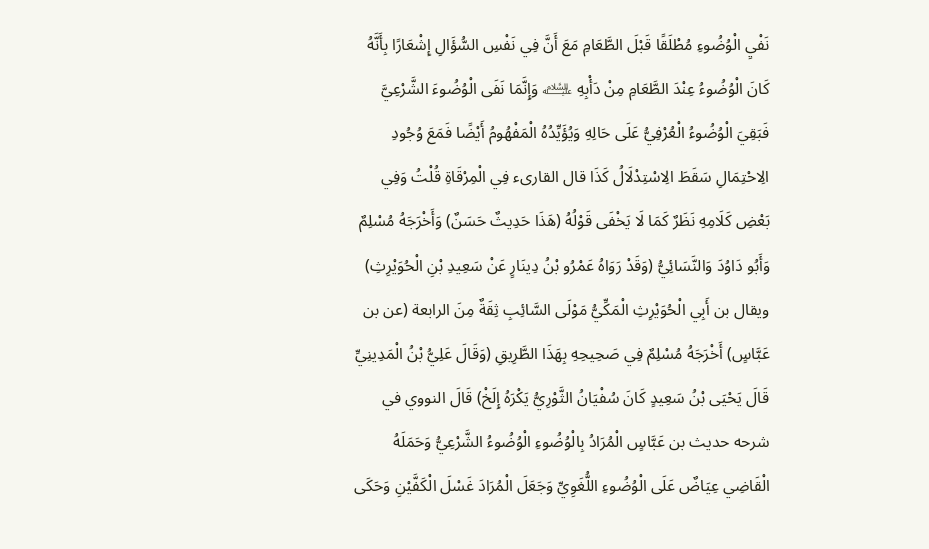نَفْيِ الْوُضُوءِ مُطْلَقًا قَبْلَ الطَّعَامِ مَعَ أَنَّ فِي نَفْسِ السُّؤَالِ إِشْعَارًا بِأَنَّهُ كَانَ الْوُضُوءُ عِنْدَ الطَّعَامِ مِنْ دَأْبِهِ ﵇ وَإِنَّمَا نَفَى الْوُضُوءَ الشَّرْعِيَّ فَبَقِيَ الْوُضُوءُ الْعُرْفِيُّ عَلَى حَالِهِ وَيُؤَيِّدُهُ الْمَفْهُومُ أَيْضًا فَمَعَ وُجُودِ الِاحْتِمَالِ سَقَطَ الِاسْتِدْلَالُ كَذَا قال القارىء فِي الْمِرْقَاةِ قُلْتُ وَفِي بَعْضِ كَلَامِهِ نَظَرٌ كَمَا لَا يَخْفَى قَوْلُهُ (هَذَا حَدِيثٌ حَسَنٌ) وَأَخْرَجَهُ مُسْلِمٌ وَأَبُو دَاوُدَ وَالنَّسَائِيُّ (وَقَدْ رَوَاهُ عَمْرُو بْنُ دِينَارٍ عَنْ سَعِيدِ بْنِ الْحُوَيْرِثِ) ويقال بن أَبِي الْحُوَيْرِثِ الْمَكِّيُّ مَوْلَى السَّائِبِ ثِقَةٌ مِنَ الرابعة (عن بن عَبَّاسٍ) أَخْرَجَهُ مُسْلِمٌ فِي صَحِيحِهِ بِهَذَا الطَّرِيقِ (وَقَالَ عَلِيُّ بْنُ الْمَدِينِيِّ قَالَ يَحْيَى بْنُ سَعِيدٍ كَانَ سُفْيَانُ الثَّوْرِيُّ يَكْرَهُ إِلَخْ) قَالَ النووي في شرحه حديث بن عَبَّاسٍ الْمُرَادُ بِالْوُضُوءِ الْوُضُوءُ الشَّرْعِيُّ وَحَمَلَهُ الْقَاضِي عِيَاضٌ عَلَى الْوُضُوءِ اللُّغَوِيِّ وَجَعَلَ الْمُرَادَ غَسْلَ الْكَفَّيْنِ وَحَكَى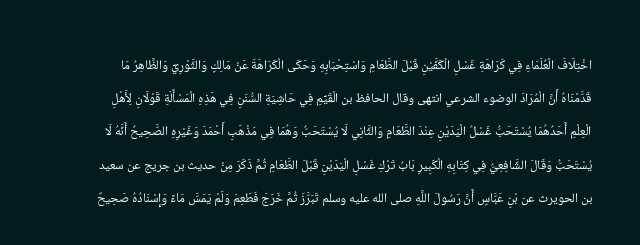اخْتِلَافَ الْعُلَمَاءِ فِي كَرَاهَةِ غَسْلِ الْكَفَّيْنِ قَبْلَ الطَّعَامِ وَاسْتِحْبَابِهِ وَحَكَى الْكَرَاهَةَ عَنْ مَالِكٍ وَالثَّوْرِيِّ وَالظَّاهِرُ مَا قَدَّمْنَاهُ أَنَّ الْمُرَادَ الوضوء الشرعي انتهى وقال الحافظ بن الْقَيِّمِ فِي حَاشِيَةِ السُّنَنِ فِي هَذِهِ الْمَسْأَلَةِ قَوْلَانِ لِأَهْلِ الْعِلْمِ أَحَدُهُمَا يُسْتَحَبُّ غَسْلُ الْيَدَيْنِ عِنْدَ الطَّعَامِ وَالثَّانِي لَا يُسْتَحَبُّ وَهُمَا فِي مَذْهَبِ أَحْمَدَ وَغَيْرِهِ الصَّحِيحُ أَنَّهُ لَا يُسْتَحَبُّ وَقَالَ الشَّافِعِيُّ فِي كِتَابِهِ الْكَبِيرِ بَابُ تَرْكِ غَسْلِ الْيَدَيْنِ قَبْلَ الطَّعَامِ ثُمَّ ذَكَرَ مِنْ حديث بن جريج عن سعيد بن الحويرث عن بْنِ عَبَّاسٍ أَنَّ رَسُولَ اللَّهِ صلى الله عليه وسلم تَبَرَّزَ ثُمَّ خَرَجَ فَطَعِمَ وَلَمْ يَمَسَّ مَاءً وَإِسْنَادُهُ صَحِيحٌ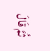ثُمَّ قَالَ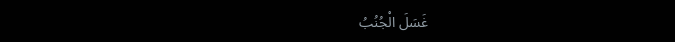غَسَلَ الْجُنُبُ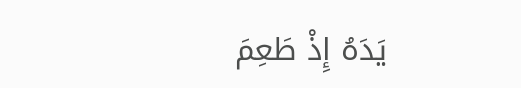يَدَهُ إِذْ طَعِمَ